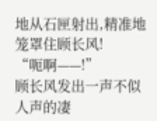地从石匣射出,精准地笼罩住顾长风!
“呃啊——!”
顾长风发出一声不似人声的凄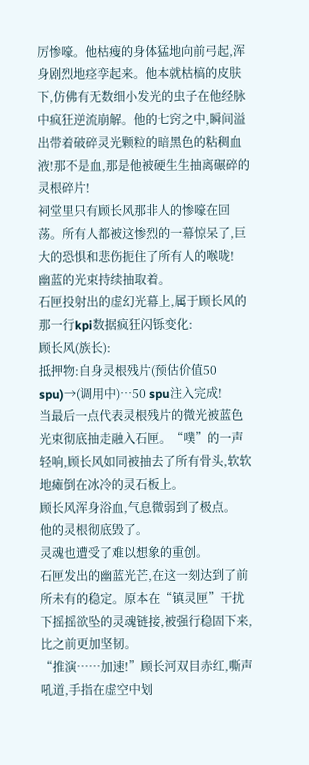厉惨嚎。他枯瘦的身体猛地向前弓起,浑身剧烈地痉孪起来。他本就枯槁的皮肤下,仿佛有无数细小发光的虫子在他经脉中疯狂逆流崩解。他的七窍之中,瞬间溢出带着破碎灵光颗粒的暗黑色的粘稠血液!那不是血,那是他被硬生生抽离碾碎的灵根碎片!
祠堂里只有顾长风那非人的惨嚎在回荡。所有人都被这惨烈的一幕惊呆了,巨大的恐惧和悲伤扼住了所有人的喉咙!
幽蓝的光束持续抽取着。
石匣投射出的虚幻光幕上,属于顾长风的那一行kpi数据疯狂闪铄变化:
顾长风(族长):
抵押物:自身灵根残片(预估价值50 spu)→(调用中)…50 spu注入完成!
当最后一点代表灵根残片的微光被蓝色光束彻底抽走融入石匣。“噗”的一声轻响,顾长风如同被抽去了所有骨头,软软地瘫倒在冰冷的灵石板上。
顾长风浑身浴血,气息微弱到了极点。
他的灵根彻底毁了。
灵魂也遭受了难以想象的重创。
石匣发出的幽蓝光芒,在这一刻达到了前所未有的稳定。原本在“镇灵匣”干扰下摇摇欲坠的灵魂链接,被强行稳固下来,比之前更加坚韧。
“推演……加速!”顾长河双目赤红,嘶声吼道,手指在虚空中划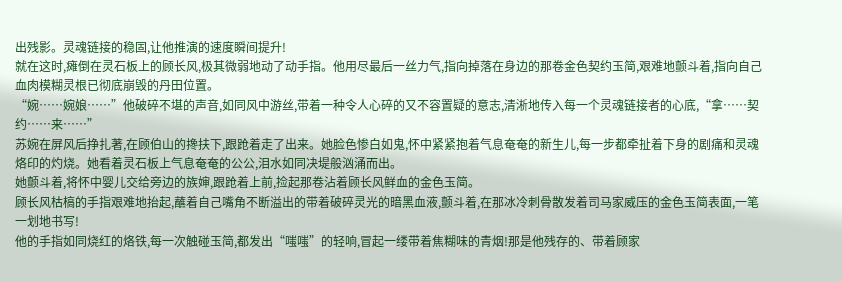出残影。灵魂链接的稳固,让他推演的速度瞬间提升!
就在这时,瘫倒在灵石板上的顾长风,极其微弱地动了动手指。他用尽最后一丝力气,指向掉落在身边的那卷金色契约玉简,艰难地颤斗着,指向自己血肉模糊灵根已彻底崩毁的丹田位置。
“婉……婉娘……”他破碎不堪的声音,如同风中游丝,带着一种令人心碎的又不容置疑的意志,清淅地传入每一个灵魂链接者的心底,“拿……契约……来……”
苏婉在屏风后挣扎著,在顾伯山的搀扶下,跟跄着走了出来。她脸色惨白如鬼,怀中紧紧抱着气息奄奄的新生儿,每一步都牵扯着下身的剧痛和灵魂烙印的灼烧。她看着灵石板上气息奄奄的公公,泪水如同决堤般汹涌而出。
她颤斗着,将怀中婴儿交给旁边的族婶,跟跄着上前,捡起那卷沾着顾长风鲜血的金色玉简。
顾长风枯槁的手指艰难地抬起,蘸着自己嘴角不断溢出的带着破碎灵光的暗黑血液,颤斗着,在那冰冷刺骨散发着司马家威压的金色玉简表面,一笔一划地书写!
他的手指如同烧红的烙铁,每一次触碰玉简,都发出“嗤嗤”的轻响,冒起一缕带着焦糊味的青烟!那是他残存的、带着顾家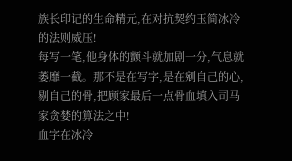族长印记的生命精元,在对抗契约玉简冰冷的法则威压!
每写一笔,他身体的颤斗就加剧一分,气息就萎靡一截。那不是在写字,是在剜自己的心,剔自己的骨,把顾家最后一点骨血填入司马家贪婪的算法之中!
血字在冰冷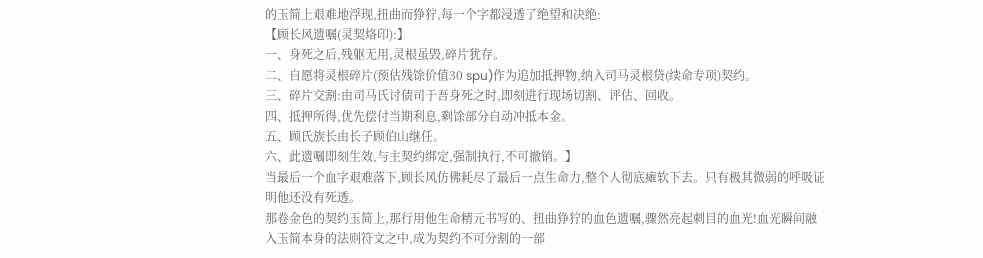的玉简上艰难地浮现,扭曲而狰狞,每一个字都浸透了绝望和决绝:
【顾长风遗嘱(灵契烙印):】
一、身死之后,残躯无用,灵根虽毁,碎片犹存。
二、自愿将灵根碎片(预估残馀价值30 spu)作为追加抵押物,纳入司马灵根贷(续命专项)契约。
三、碎片交割:由司马氏讨债司于吾身死之时,即刻进行现场切割、评估、回收。
四、抵押所得,优先偿付当期利息,剩馀部分自动冲抵本金。
五、顾氏族长由长子顾伯山继任。
六、此遗嘱即刻生效,与主契约绑定,强制执行,不可撤销。】
当最后一个血字艰难落下,顾长风仿佛耗尽了最后一点生命力,整个人彻底瘫软下去。只有极其微弱的呼吸证明他还没有死透。
那卷金色的契约玉简上,那行用他生命精元书写的、扭曲狰狞的血色遗嘱,骤然亮起刺目的血光!血光瞬间融入玉简本身的法则符文之中,成为契约不可分割的一部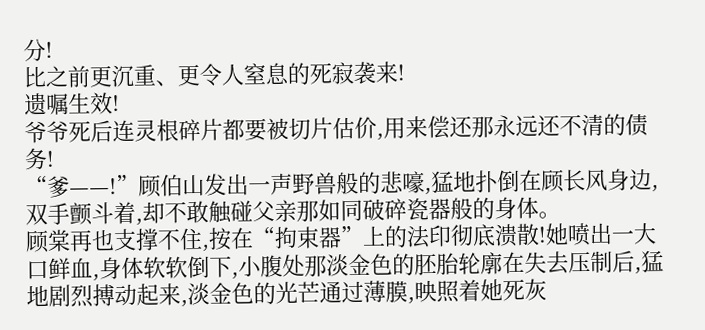分!
比之前更沉重、更令人窒息的死寂袭来!
遗嘱生效!
爷爷死后连灵根碎片都要被切片估价,用来偿还那永远还不清的债务!
“爹——!”顾伯山发出一声野兽般的悲嚎,猛地扑倒在顾长风身边,双手颤斗着,却不敢触碰父亲那如同破碎瓷器般的身体。
顾棠再也支撑不住,按在“拘束器”上的法印彻底溃散!她喷出一大口鲜血,身体软软倒下,小腹处那淡金色的胚胎轮廓在失去压制后,猛地剧烈搏动起来,淡金色的光芒通过薄膜,映照着她死灰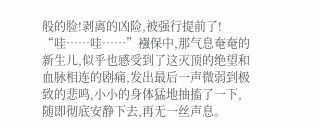般的脸!剥离的凶险,被强行提前了!
“哇……哇……”襁保中,那气息奄奄的新生儿,似乎也感受到了这灭顶的绝望和血脉相连的剧痛,发出最后一声微弱到极致的悲鸣,小小的身体猛地抽搐了一下,随即彻底安静下去,再无一丝声息。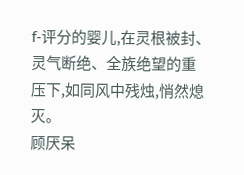f-评分的婴儿,在灵根被封、灵气断绝、全族绝望的重压下,如同风中残烛,悄然熄灭。
顾厌呆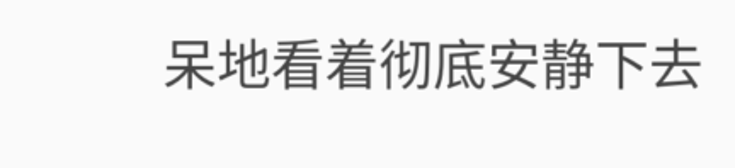呆地看着彻底安静下去